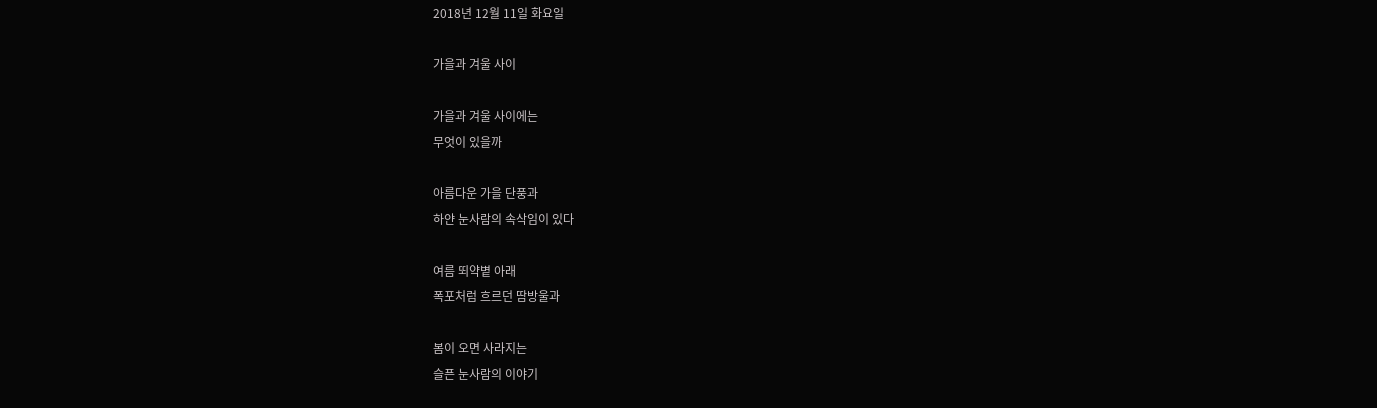2018년 12월 11일 화요일

가을과 겨울 사이

가을과 겨울 사이에는
무엇이 있을까

아름다운 가을 단풍과
하얀 눈사람의 속삭임이 있다

여름 뙤약볕 아래
폭포처럼 흐르던 땀방울과

봄이 오면 사라지는
슬픈 눈사람의 이야기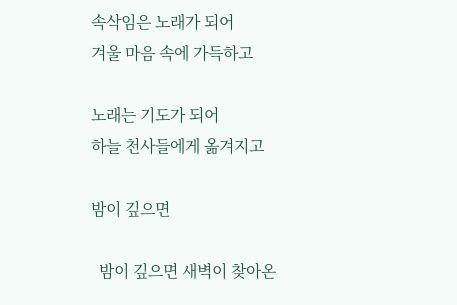속삭임은 노래가 되어
겨울 마음 속에 가득하고

노래는 기도가 되어
하늘 천사들에게 옮겨지고

밤이 깊으면

  밤이 깊으면 새벽이 찾아온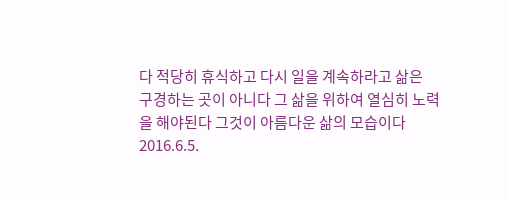다 적당히 휴식하고 다시 일을 계속하라고 삶은  구경하는 곳이 아니다 그 삶을 위하여 열심히 노력을 해야된다 그것이 아름다운 삶의 모습이다 2016.6.5.